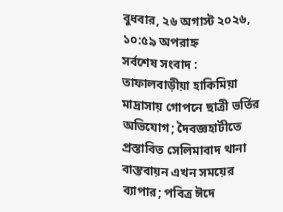বুধবার, ২৬ অগাস্ট ২০২৬, ১০:৫৯ অপরাহ্ন
সর্বশেষ সংবাদ :
তাফালবাড়ীয়া হাকিমিয়া মাদ্রাসায় গোপনে ছাত্রী ভর্তির অভিযোগ; দৈবজ্ঞহাটীতে প্রস্তাবিত সেলিমাবাদ থানা বাস্তবায়ন এখন সময়ের ব্যাপার; পবিত্র ঈদে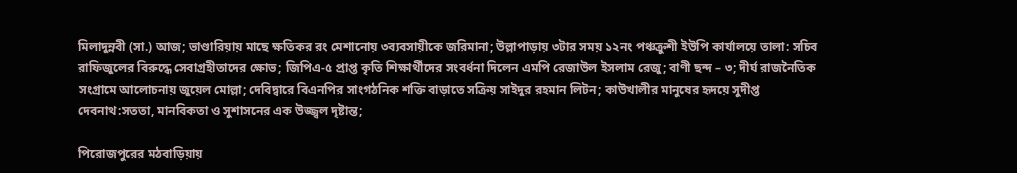মিলাদুন্নবী (সা.) আজ; ভাণ্ডারিয়ায় মাছে ক্ষতিকর রং মেশানোয় ৩ব্যবসায়ীকে জরিমানা; উল্লাপাড়ায় ৩টার সময় ১২নং পঞ্চক্রুশী ইউপি কার্যালয়ে তালা: সচিব রাফিজুলের বিরুদ্ধে সেবাগ্রহীতাদের ক্ষোভ; জিপিএ-৫ প্রাপ্ত কৃতি শিক্ষার্থীদের সংবর্ধনা দিলেন এমপি রেজাউল ইসলাম রেজু; বাণী ছন্দ – ৩; দীর্ঘ রাজনৈতিক সংগ্রামে আলোচনায় জুয়েল মোল্লা; দেবিদ্বারে বিএনপির সাংগঠনিক শক্তি বাড়াতে সক্রিয় সাইদুর রহমান লিটন; কাউখালীর মানুষের হৃদয়ে সুদীপ্ত দেবনাথ:সততা, মানবিকতা ও সুশাসনের এক উজ্জ্বল দৃষ্টান্ত;

পিরোজপু‌রের মঠবা‌ড়িয়ায়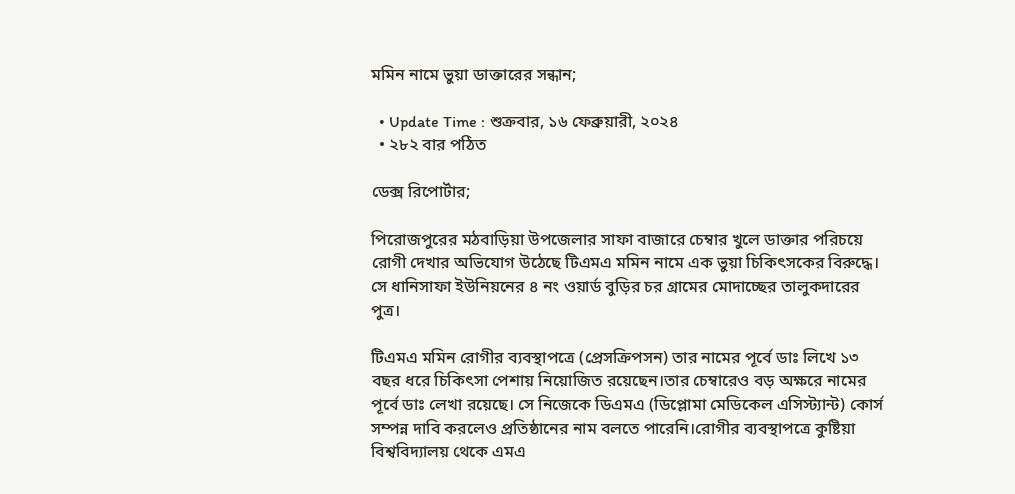ম‌মিন না‌মে ভুয়া ডাক্তারের সন্ধান;

  • Update Time : শুক্রবার, ১৬ ফেব্রুয়ারী, ২০২৪
  • ২৮২ বার পঠিত

ডেক্স রি‌পোর্টার;

পিরোজপুরের মঠবাড়িয়া উপজেলার সাফা বাজারে চেম্বার খুলে ডাক্তার পরিচয়ে রোগী দেখার অভিযোগ উঠেছে টিএমএ মমিন নামে এক ভুয়া চিকিৎসকের বিরুদ্ধে। সে ধানিসাফা ইউনিয়নের ৪ নং ওয়ার্ড বুড়ির চর গ্রামের মোদাচ্ছের তালুকদারের পুত্র।

টিএমএ মমিন রোগীর ব্যবস্থাপত্রে (প্রেসক্রিপসন) তার নামের পূর্বে ডাঃ লিখে ১৩ বছর ধরে চিকিৎসা পেশায় নিয়োজিত রয়েছেন।তার চেম্বারেও বড় অক্ষরে নামের পূর্বে ডাঃ লেখা রয়েছে। সে নিজেকে ডিএমএ (ডিপ্লোমা মেডিকেল এসিস্ট্যান্ট) কোর্স সম্পন্ন দাবি করলেও প্রতিষ্ঠানের নাম বলতে পারেনি।রোগীর ব্যবস্থাপত্রে কুষ্টিয়া বিশ্ববিদ্যালয় থেকে এমএ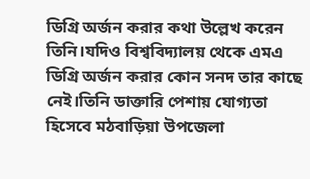ডিগ্রি অর্জন করার কথা উল্লেখ করেন তিনি।যদিও বিশ্ববিদ্যালয় থেকে এমএ ডিগ্রি অর্জন করার কোন সনদ তার কাছে নেই।তিনি ডাক্তারি পেশায় যোগ্যতা হিসেবে মঠবাড়িয়া উপজেলা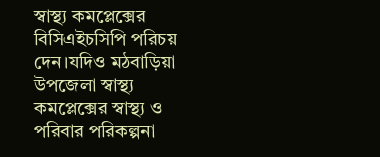স্বাস্থ্য কমপ্লেক্সের বিসিএইচসিপি পরিচয় দেন।যদিও মঠবাড়িয়া উপজেলা স্বাস্থ্য কমপ্লেক্সের স্বাস্থ্য ও পরিবার পরিকল্পনা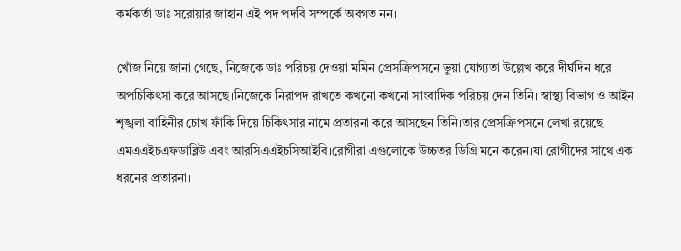কর্মকর্তা ডাঃ সরোয়ার জাহান এই পদ পদবি সম্পর্কে অবগত নন।

খোঁজ নিয়ে জানা গেছে, নিজেকে ডাঃ পরিচয় দেওয়া মমিন প্রেসক্রিপসনে ভুয়া যোগ্যতা উল্লেখ করে দীর্ঘদিন ধরে অপচিকিৎসা করে আসছে।নিজেকে নিরাপদ রাখতে কখনো কখনো সাংবাদিক পরিচয় দেন তিনি। স্বাস্থ্য বিভাগ ও আইন শৃঙ্খলা বাহিনীর চোখ ফাঁকি দিয়ে চিকিৎসার নামে প্রতারনা করে আসছেন তিনি।তার প্রেসক্রিপসনে লেখা রয়েছে এমএএইচএফডাব্লিউ এবং আরসিএএইচসিআইবি।রোগীরা এগুলোকে উচ্চতর ডিগ্রি মনে করেন।যা রোগীদের সাথে এক ধরনের প্রতারনা।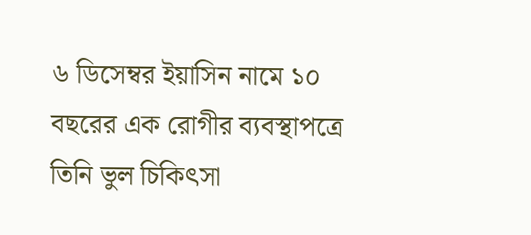৬ ডিসেম্বর ইয়াসিন নামে ১০ বছরের এক রোগীর ব্যবস্থাপত্রে তিনি ভুল চিকিৎসা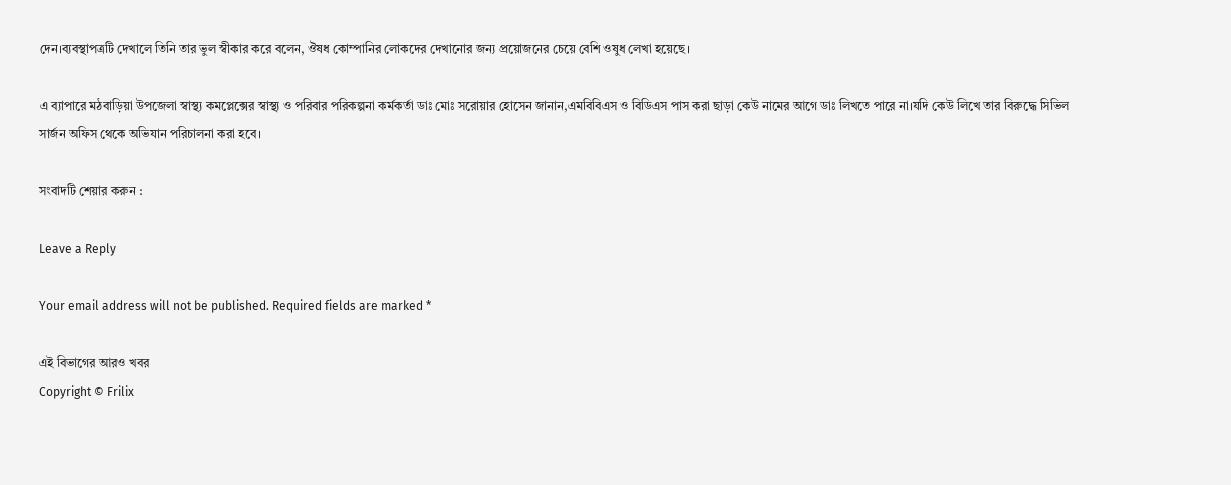দেন।ব্যবস্থাপত্রটি দেখালে তিনি তার ভুল স্বীকার করে বলেন, ঔষধ কোম্পানির লোকদের দেখানোর জন্য প্রয়োজনের চেয়ে বেশি ওষুধ লেখা হয়েছে।

এ ব্যাপারে মঠবাড়িয়া উপজেলা স্বাস্থ্য কমপ্লেক্সের স্বাস্থ্য ও পরিবার পরিকল্পনা কর্মকর্তা ডাঃ মোঃ সরোয়ার হোসেন জানান,এমবিবিএস ও বিডিএস পাস করা ছাড়া কেউ নামের আগে ডাঃ লিখতে পারে না।যদি কেউ লিখে তার বিরুদ্ধে সিভিল সার্জন অফিস থেকে অভিযান পরিচালনা করা হবে।

সংবাদটি শেয়ার করুন :

Leave a Reply

Your email address will not be published. Required fields are marked *

এই বিভাগের আরও খবর
Copyright © Frilix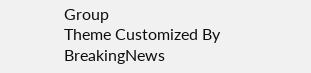Group
Theme Customized By BreakingNews